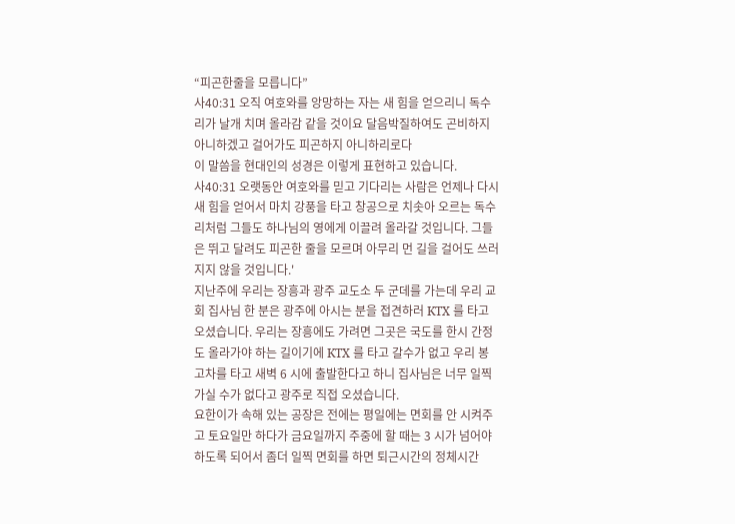“피곤한줄을 모릅니다”
사40:31 오직 여호와를 앙망하는 자는 새 힘을 얻으리니 독수리가 날개 치며 올라감 같을 것이요 달음박질하여도 곤비하지 아니하겠고 걸어가도 피곤하지 아니하리로다
이 말씀을 현대인의 성경은 이렇게 표현하고 있습니다.
사40:31 오랫동안 여호와를 믿고 기다리는 사람은 언제나 다시 새 힘을 얻어서 마치 강풍을 타고 창공으로 치솟아 오르는 독수리처럼 그들도 하나님의 영에게 이끌려 올라갈 것입니다. 그들은 뛰고 달려도 피곤한 줄을 모르며 아무리 먼 길을 걸어도 쓰러지지 않을 것입니다.'
지난주에 우리는 장흥과 광주 교도소 두 군데를 가는데 우리 교회 집사님 한 분은 광주에 아시는 분을 접견하러 KTX 를 타고 오셨습니다. 우리는 장흥에도 가려면 그곳은 국도를 한시 간정도 올라가야 하는 길이기에 KTX 를 타고 갈수가 없고 우리 봉고차를 타고 새벽 6 시에 출발한다고 하니 집사님은 너무 일찍 가실 수가 없다고 광주로 직접 오셨습니다.
요한이가 속해 있는 공장은 전에는 평일에는 면회를 안 시켜주고 토요일만 하다가 금요일까지 주중에 할 때는 3 시가 넘어야 하도록 되어서 좀더 일찍 면회를 하면 퇴근시간의 정체시간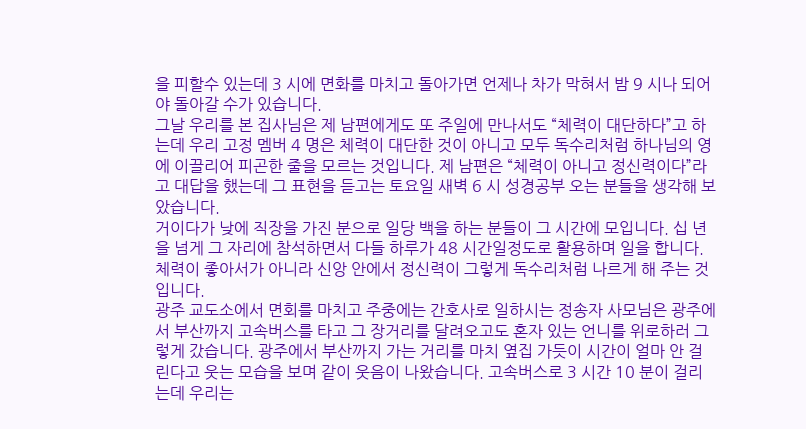을 피할수 있는데 3 시에 면화를 마치고 돌아가면 언제나 차가 막혀서 밤 9 시나 되어야 돌아갈 수가 있습니다.
그날 우리를 본 집사님은 제 남편에게도 또 주일에 만나서도 “체력이 대단하다”고 하는데 우리 고정 멤버 4 명은 체력이 대단한 것이 아니고 모두 독수리처럼 하나님의 영에 이끌리어 피곤한 줄을 모르는 것입니다. 제 남편은 “체력이 아니고 정신력이다”라고 대답을 했는데 그 표현을 듣고는 토요일 새벽 6 시 성경공부 오는 분들을 생각해 보았습니다.
거이다가 낮에 직장을 가진 분으로 일당 백을 하는 분들이 그 시간에 모입니다. 십 년을 넘게 그 자리에 참석하면서 다들 하루가 48 시간일정도로 활용하며 일을 합니다. 체력이 좋아서가 아니라 신앙 안에서 정신력이 그렇게 독수리처럼 나르게 해 주는 것입니다.
광주 교도소에서 면회를 마치고 주중에는 간호사로 일하시는 정송자 사모님은 광주에서 부산까지 고속버스를 타고 그 장거리를 달려오고도 혼자 있는 언니를 위로하러 그렇게 갔습니다. 광주에서 부산까지 가는 거리를 마치 옆집 가듯이 시간이 얼마 안 걸린다고 웃는 모습을 보며 같이 웃음이 나왔습니다. 고속버스로 3 시간 10 분이 걸리는데 우리는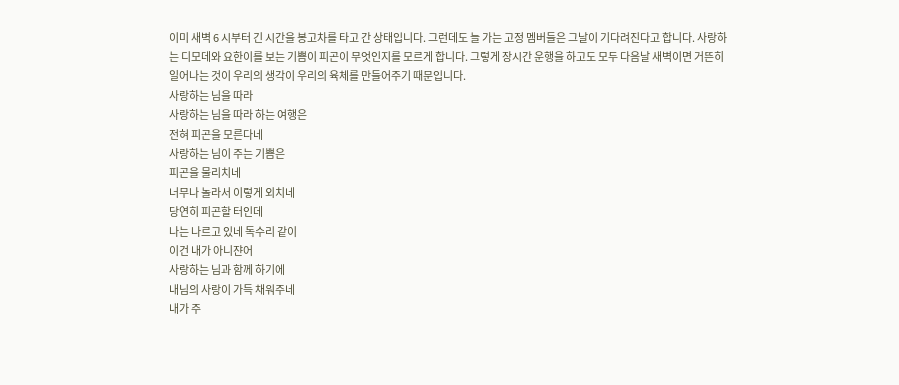이미 새벽 6 시부터 긴 시간을 봉고차를 타고 간 상태입니다. 그런데도 늘 가는 고정 멤버들은 그날이 기다려진다고 합니다. 사랑하는 디모데와 요한이를 보는 기쁨이 피곤이 무엇인지를 모르게 합니다. 그렇게 장시간 운행을 하고도 모두 다음날 새벽이면 거뜬히 일어나는 것이 우리의 생각이 우리의 육체를 만들어주기 때문입니다.
사랑하는 님을 따라
사랑하는 님을 따라 하는 여행은
전혀 피곤을 모른다네
사랑하는 님이 주는 기쁨은
피곤을 물리치네
너무나 놀라서 이렇게 외치네
당연히 피곤할 터인데
나는 나르고 있네 독수리 같이
이건 내가 아니쟌어
사랑하는 님과 함께 하기에
내님의 사랑이 가득 채워주네
내가 주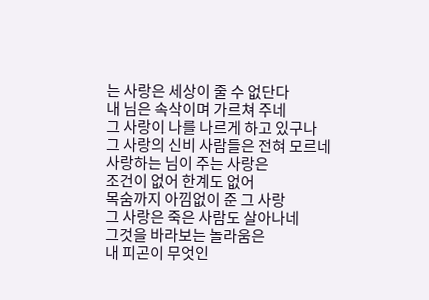는 사랑은 세상이 줄 수 없단다
내 님은 속삭이며 가르쳐 주네
그 사랑이 나를 나르게 하고 있구나
그 사랑의 신비 사람들은 전혀 모르네
사랑하는 님이 주는 사랑은
조건이 없어 한계도 없어
목숨까지 아낌없이 준 그 사랑
그 사랑은 죽은 사람도 살아나네
그것을 바라보는 놀라움은
내 피곤이 무엇인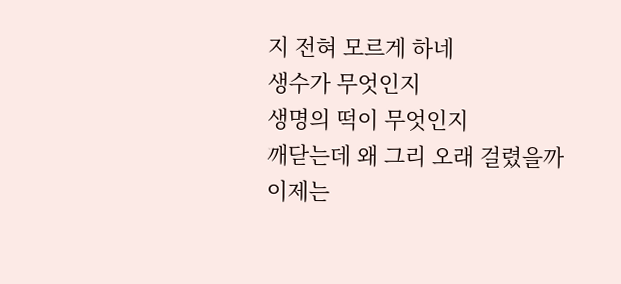지 전혀 모르게 하네
생수가 무엇인지
생명의 떡이 무엇인지
깨닫는데 왜 그리 오래 걸렸을까
이제는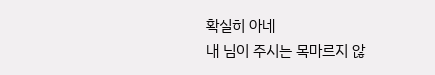확실히 아네
내 님이 주시는 목마르지 않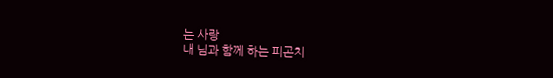는 사랑
내 님과 함께 하는 피곤치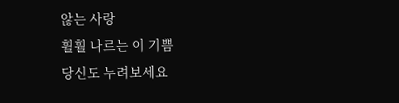않는 사랑
휠훨 나르는 이 기쁨
당신도 누려보세요